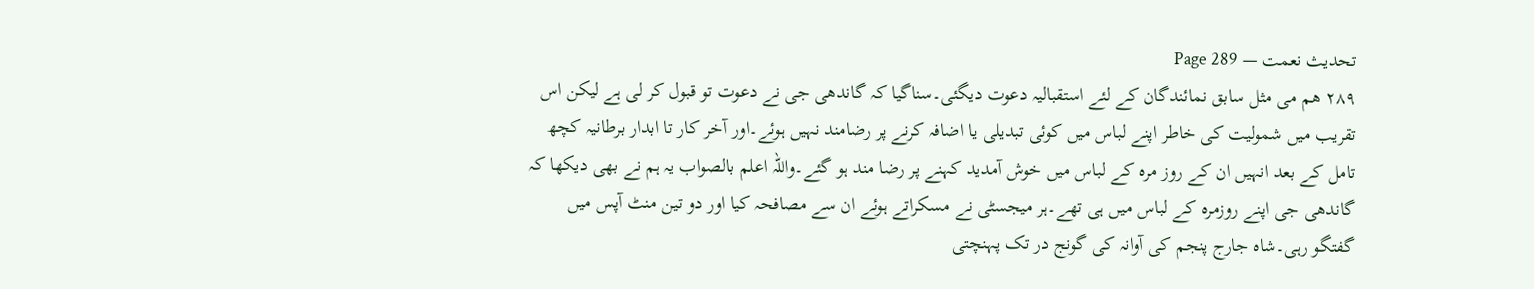تحدیث نعمت — Page 289
۲۸۹ هم می مثل سابق نمائندگان کے لئے استقبالیہ دعوت دیگئی۔سناگیا کہ گاندھی جی نے دعوت تو قبول کر لی ہے لیکن اس تقریب میں شمولیت کی خاطر اپنے لباس میں کوئی تبدیلی یا اضافہ کرنے پر رضامند نہیں ہوئے۔اور آخر کار تا ابدار برطانیہ کچھ تامل کے بعد انہیں ان کے روز مرہ کے لباس میں خوش آمدید کہنے پر رضا مند ہو گئے۔واللہ اعلم بالصواب یہ ہم نے بھی دیکھا کہ گاندھی جی اپنے روزمرہ کے لباس میں ہی تھے۔ہر میجسٹی نے مسکراتے ہوئے ان سے مصافحہ کیا اور دو تین منٹ آپس میں گفتگو رہی۔شاہ جارج پنجم کی آوانہ کی گونج در تک پہنچتی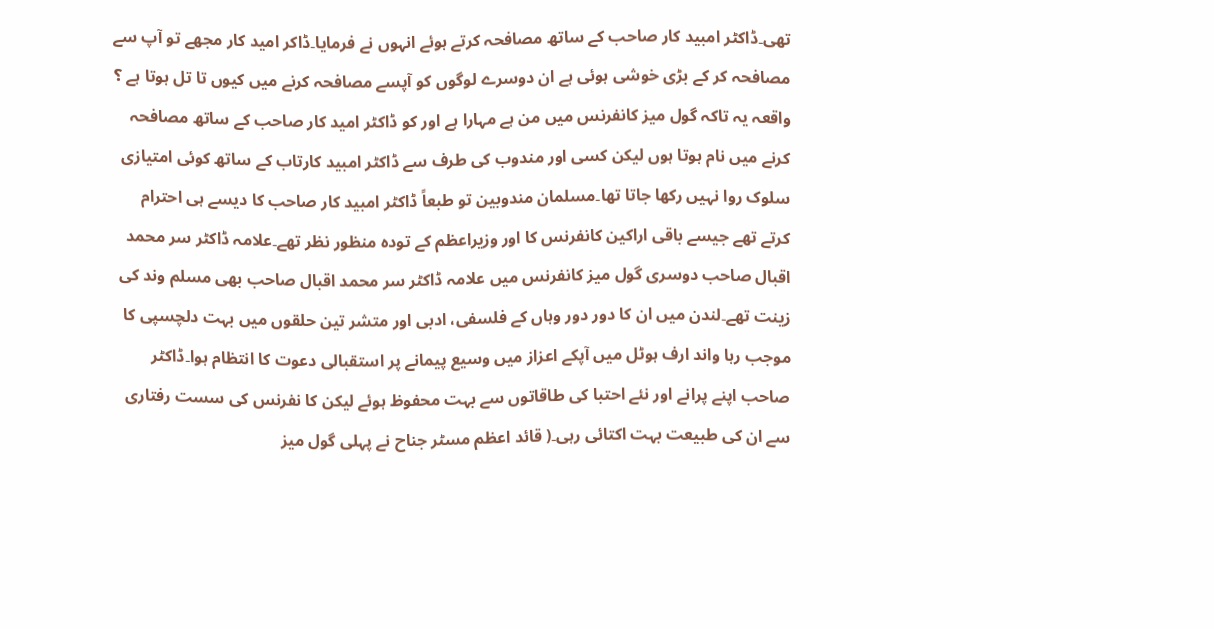تھی۔ڈاکٹر امبید کار صاحب کے ساتھ مصافحہ کرتے ہوئے انہوں نے فرمایا۔ڈاکر امید کار مجھے تو آپ سے مصافحہ کر کے بڑی خوشی ہوئی ہے ان دوسرے لوگوں کو آپسے مصافحہ کرنے میں کیوں تا تل ہوتا ہے ؟ واقعہ یہ تاکہ گول میز کانفرنس میں من ہے مہارا ہے اور کو ڈاکٹر امید کار صاحب کے ساتھ مصافحہ کرنے میں نام ہوتا ہوں لیکن کسی اور مندوب کی طرف سے ڈاکٹر امبید کارتاب کے ساتھ کوئی امتیازی سلوک روا نہیں رکھا جاتا تھا۔مسلمان مندوبین تو طبعاً ڈاکٹر امبید کار صاحب کا دیسے ہی احترام کرتے تھے جیسے باقی اراکین کانفرنس کا اور وزیراعظم کے تودہ منظور نظر تھے۔علامہ ڈاکٹر سر محمد اقبال صاحب دوسری گول میز کانفرنس میں علامہ ڈاکٹر سر محمد اقبال صاحب بھی مسلم وند کی زینت تھے۔لندن میں ان کا دور دور وہاں کے فلسفی، ادبی اور متشر تین حلقوں میں بہت دلچسپی کا موجب رہا واند ارف ہوٹل میں آپکے اعزاز میں وسیع پیمانے پر استقبالی دعوت کا انتظام ہوا۔ڈاکٹر صاحب اپنے پرانے اور نئے احتبا کی طاقاتوں سے بہت محفوظ ہوئے لیکن کا نفرنس کی سست رفتاری سے ان کی طبیعت بہت اکتائی رہی۔( قائد اعظم مسٹر جناح نے پہلی گول میز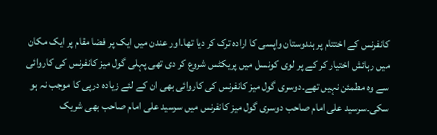کانفرنس کے اختتام پر ہندوستان واپسی کا ارادہ ترک کر دیا تھا۔اور عندن میں ایک پر فضا مقام پر ایک مکان میں رہائش اختیار کر کے پر لوی کونسل میں پریکٹس شروع کر دی تھی پہلی گول میز کانفرنس کی کاروائی سے وہ مطمئن نہیں تھے۔دوسری گول میز کانفرنس کی کاروائی بھی ان کے لئے زیادہ درپی کا موجب نہ ہو سکی۔سرسید علی امام صاحب دوسری گول میز کانفرنس میں سرسید علی امام صاحب بھی شریک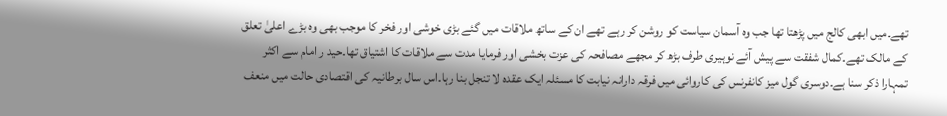تھے۔میں ابھی کالج میں پڑھتا تھا جب وہ آسمان سیاست کو روشن کر رہے تھے ان کے ساتھ ملاقات میں گئے بڑی خوشی اور فخر کا موجب بھی وہ بڑے اعلیٰ تعلق کے مالک تھے۔کمال شفقت سے پیش آئے نوہیری طرف بڑھ کر مجھے مصافحہ کی عزت بخشی اور فرمایا مدت سے ملاقات کا اشتیاق تھا۔حید ر امام سے اکثر تمہارا ذکر سنا ہے۔دوسری گول میز کانفرنس کی کاروائی میں فرقہ دارانہ نیابت کا مسئلہ ایک عقده لا تنجل بنا رہا۔اس سال برطانیہ کی اقتصادی حالت میں منعف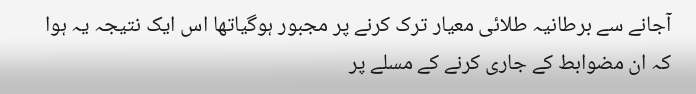آجانے سے برطانیہ طلائی معیار ترک کرنے پر مجبور ہوگیاتھا اس ایک نتیجہ یہ ہوا کہ ان مضوابط کے جاری کرنے کے مسلے پر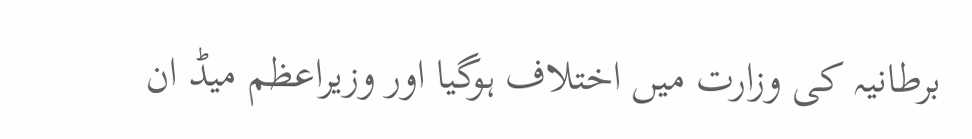برطانیہ کی وزارت میں اختلاف ہوگیا اور وزیراعظم میڈ ان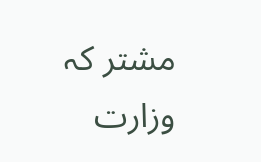مشتر کہ وزارت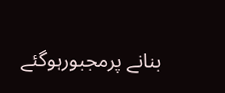بنانے پرمجبورہوگئے